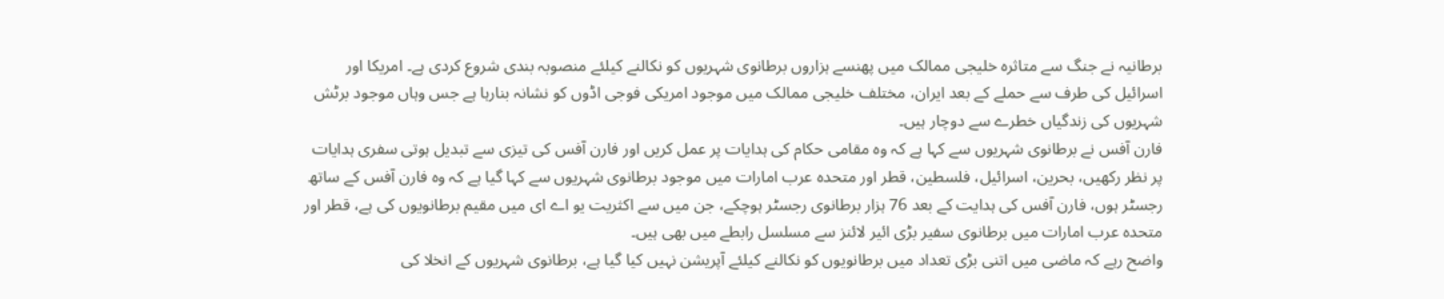برطانیہ نے جنگ سے متاثرہ خلیجی ممالک میں پھنسے ہزاروں برطانوی شہریوں کو نکالنے کیلئے منصوبہ بندی شروع کردی ہے۔ امریکا اور اسرائیل کی طرف سے حملے کے بعد ایران، مختلف خلیجی ممالک میں موجود امریکی فوجی اڈوں کو نشانہ بنارہا ہے جس وہاں موجود برٹش شہریوں کی زندگیاں خطرے سے دوچار ہیں۔
فارن آفس نے برطانوی شہریوں سے کہا ہے کہ وہ مقامی حکام کی ہدایات پر عمل کریں اور فارن آفس کی تیزی سے تبدیل ہوتی سفری ہدایات پر نظر رکھیں، بحرین، اسرائیل، فلسطین، قطر اور متحدہ عرب امارات میں موجود برطانوی شہریوں سے کہا گیا ہے کہ وہ فارن آفس کے ساتھ رجسٹر ہوں، فارن آفس کی ہدایت کے بعد 76 ہزار برطانوی رجسٹر ہوچکے، جن میں سے اکثریت یو اے ای میں مقیم برطانویوں کی ہے، قطر اور متحدہ عرب امارات میں برطانوی سفیر بڑی ائیر لائنز سے مسلسل رابطے میں بھی ہیں۔
واضح رہے کہ ماضی میں اتنی بڑی تعداد میں برطانویوں کو نکالنے کیلئے آپریشن نہیں کیا گیا ہے، برطانوی شہریوں کے انخلا کی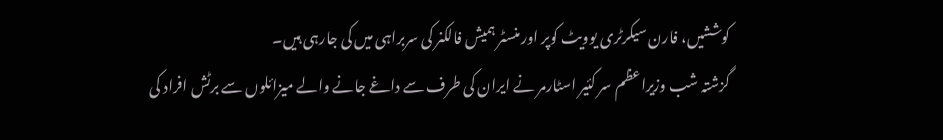کوششیں، فارن سیکرٹری یوویٹ کوپر اور منسٹر ہمیش فالکنر کی سربراہی میں کی جارہی ہیں۔
گزشتہ شب وزیراعظم سر کئیر اسٹارمر نے ایران کی طرف سے داغے جانے والے میزائلوں سے برٹش افراد کی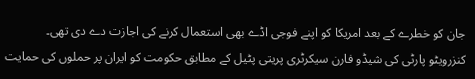جان کو خطرے کے بعد امریکا کو اپنے فوجی اڈے بھی استعمال کرنے کی اجازت دے دی تھی۔
کنزرویٹو پارٹی کی شیڈو فارن سیکرٹری پریتی پٹیل کے مطابق حکومت کو ایران پر حملوں کی حمایت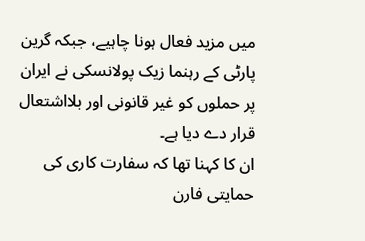میں مزید فعال ہونا چاہیے، جبکہ گرین پارٹی کے رہنما زیک پولانسکی نے ایران پر حملوں کو غیر قانونی اور بلااشتعال قرار دے دیا ہے۔
ان کا کہنا تھا کہ سفارت کاری کی حمایتی فارن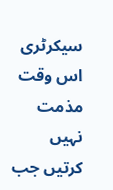سیکرٹری اس وقت مذمت نہیں کرتیں جب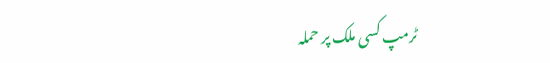ٹرمپ کسی ملک پر حملہ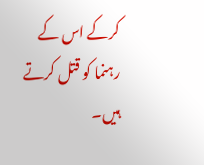کرکے اس کے رہنما کو قتل کرتے ہیں۔